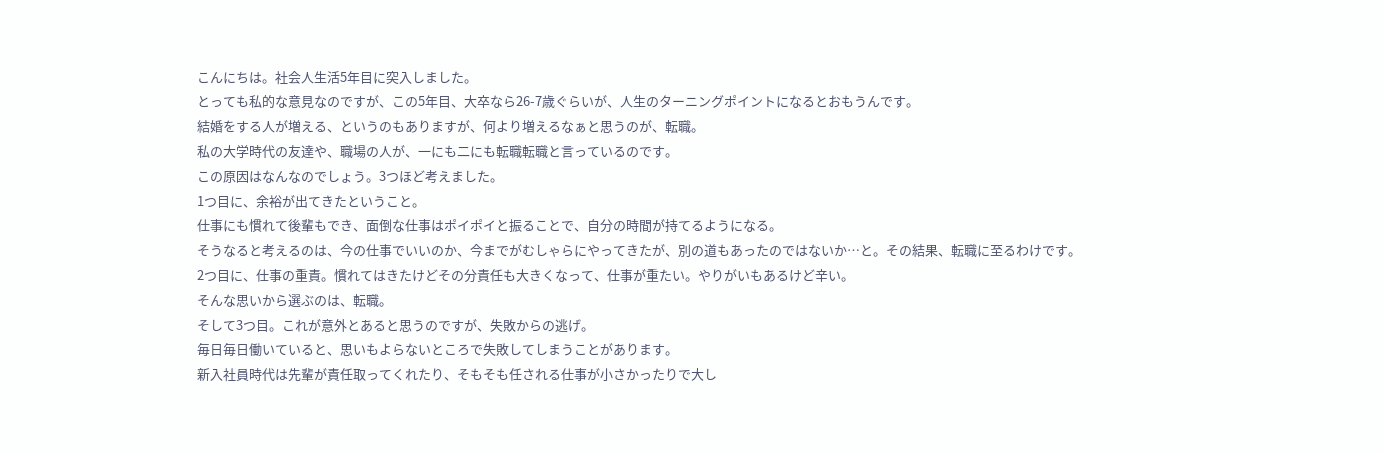こんにちは。社会人生活5年目に突入しました。
とっても私的な意見なのですが、この5年目、大卒なら26-7歳ぐらいが、人生のターニングポイントになるとおもうんです。
結婚をする人が増える、というのもありますが、何より増えるなぁと思うのが、転職。
私の大学時代の友達や、職場の人が、一にも二にも転職転職と言っているのです。
この原因はなんなのでしょう。3つほど考えました。
1つ目に、余裕が出てきたということ。
仕事にも慣れて後輩もでき、面倒な仕事はポイポイと振ることで、自分の時間が持てるようになる。
そうなると考えるのは、今の仕事でいいのか、今までがむしゃらにやってきたが、別の道もあったのではないか…と。その結果、転職に至るわけです。
2つ目に、仕事の重責。慣れてはきたけどその分責任も大きくなって、仕事が重たい。やりがいもあるけど辛い。
そんな思いから選ぶのは、転職。
そして3つ目。これが意外とあると思うのですが、失敗からの逃げ。
毎日毎日働いていると、思いもよらないところで失敗してしまうことがあります。
新入社員時代は先輩が責任取ってくれたり、そもそも任される仕事が小さかったりで大し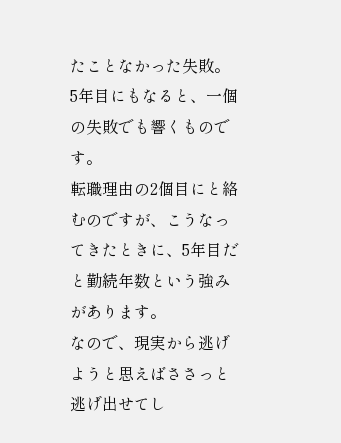たことなかった失敗。
5年目にもなると、一個の失敗でも響くものです。
転職理由の2個目にと絡むのですが、こうなってきたときに、5年目だと勤続年数という強みがあります。
なので、現実から逃げようと思えばささっと逃げ出せてし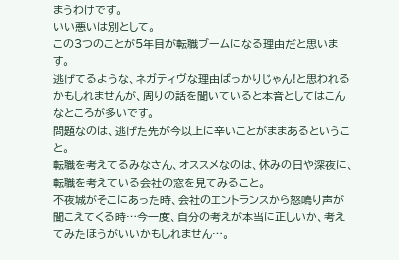まうわけです。
いい悪いは別として。
この3つのことが5年目が転職ブームになる理由だと思います。
逃げてるような、ネガティヴな理由ばっかりじゃん!と思われるかもしれませんが、周りの話を聞いていると本音としてはこんなところが多いです。
問題なのは、逃げた先が今以上に辛いことがままあるということ。
転職を考えてるみなさん、オススメなのは、休みの日や深夜に、転職を考えている会社の窓を見てみること。
不夜城がそこにあった時、会社のエントランスから怒鳴り声が聞こえてくる時…今一度、自分の考えが本当に正しいか、考えてみたほうがいいかもしれません…。